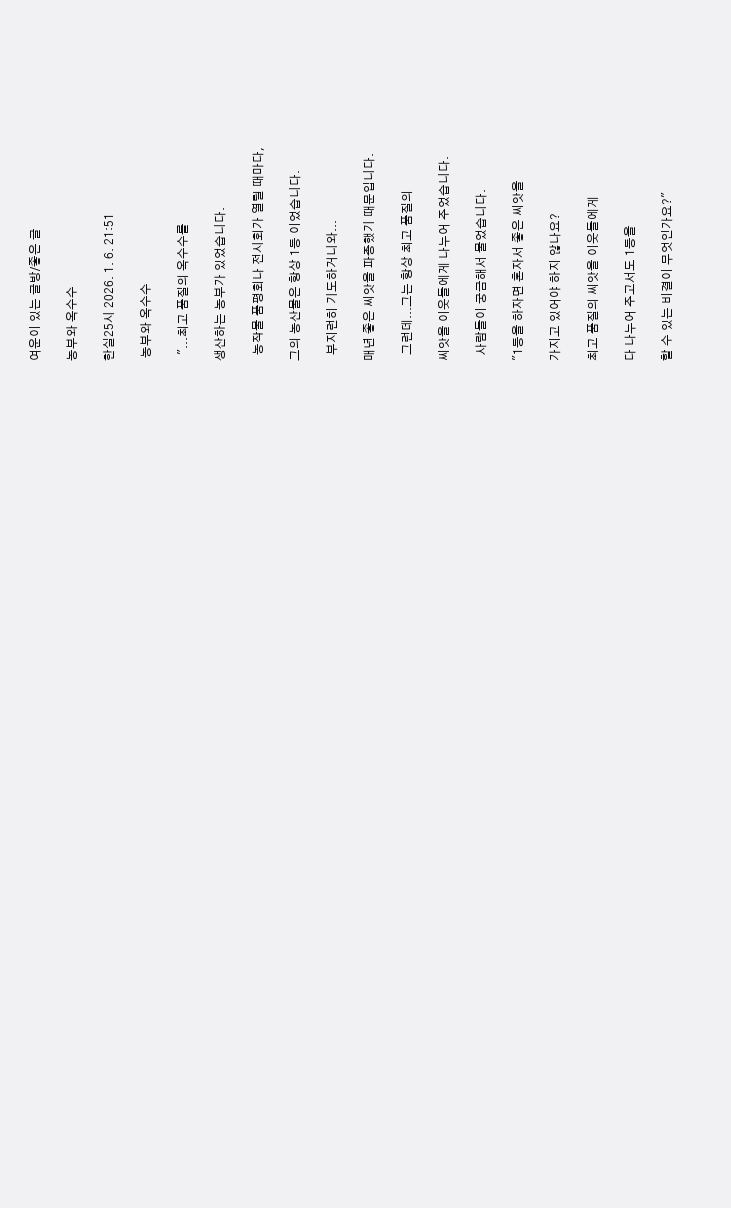여운이 있는 글방/좋은 글

농부와 옥수수

한실25시 2026. 1. 6. 21:51

 농부와 옥수수

  "...최고 품질의 옥수수를

생산하는 농부가 있었습니다.

  농작물 품평회나 전시회가 열릴 때마다,

그의 농산물은 항상 1등 이었습니다.

  부지런히 기도하거니와...

매년 좋은 씨앗을 파종했기 때문입니다.

  그런데...그는 항상 최고 품질의

씨앗을 이웃들에게 나누어 주었습니다.

  사람들이 궁금해서 물었습니다.

"1등을 하자면 혼자서 좋은 씨앗을

가지고 있어야 하지 않나요?

최고 품질의 씨앗을 이웃들에게

다 나누어 주고서도 1등을

할 수 있는 비결이 무엇인가요?"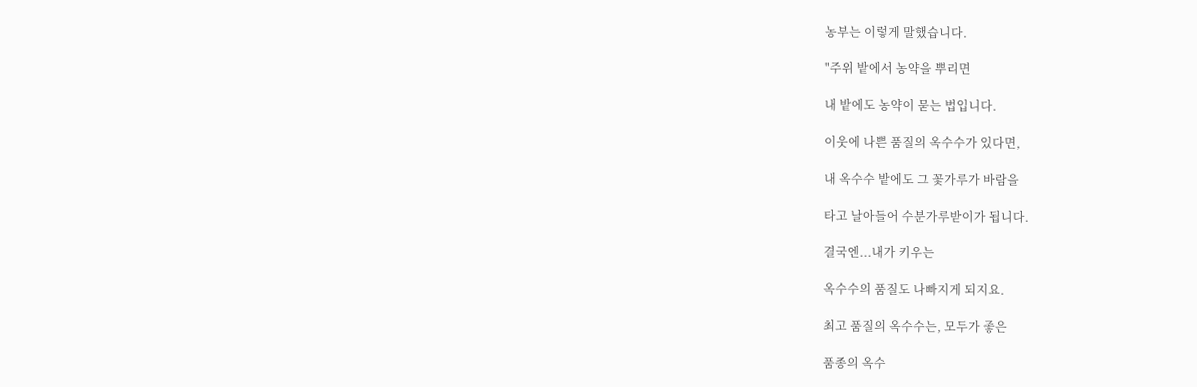농부는 이렇게 말했습니다.

"주위 밭에서 농약을 뿌리면

내 밭에도 농약이 묻는 법입니다.

이웃에 나쁜 품질의 옥수수가 있다면,

내 옥수수 밭에도 그 꽃가루가 바람을

타고 날아들어 수분가루받이가 됩니다.

결국엔...내가 키우는

옥수수의 품질도 나빠지게 되지요.

최고 품질의 옥수수는, 모두가 좋은

품종의 옥수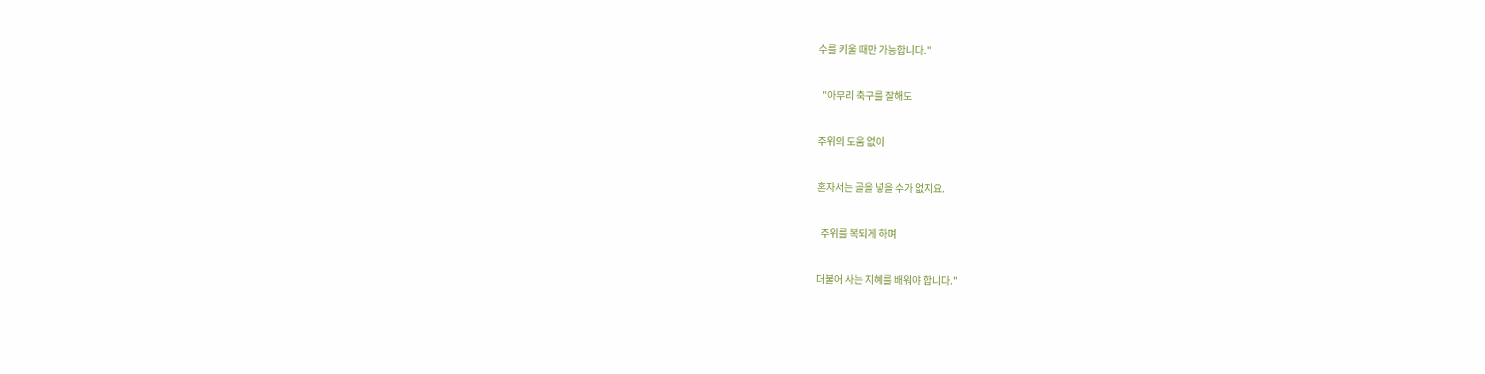수를 키울 때만 가능합니다."

  "아무리 축구를 잘해도

주위의 도움 없이

혼자서는 골을 넣을 수가 없지요.

  주위를 복되게 하며

더불어 사는 지혜를 배워야 합니다."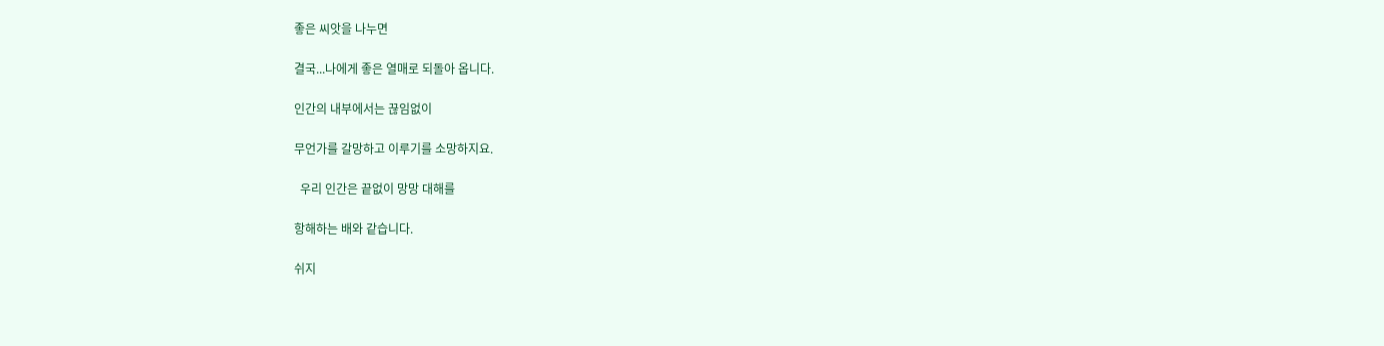좋은 씨앗을 나누면

결국...나에게 좋은 열매로 되돌아 옵니다.

인간의 내부에서는 끊임없이

무언가를 갈망하고 이루기를 소망하지요.

  우리 인간은 끝없이 망망 대해를

항해하는 배와 같습니다.

쉬지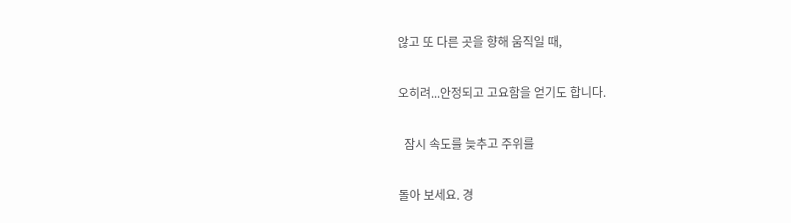않고 또 다른 곳을 향해 움직일 때,

오히려...안정되고 고요함을 얻기도 합니다.

  잠시 속도를 늦추고 주위를

돌아 보세요. 경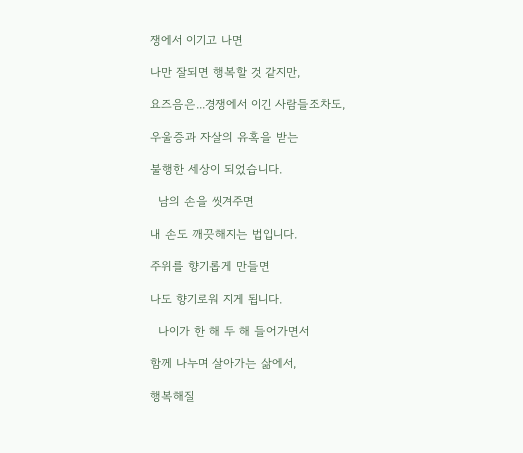쟁에서 이기고 나면

나만 잘되면 행복할 것 같지만,

요즈음은...경쟁에서 이긴 사람들조차도,

우울증과 자살의 유혹을 받는

불행한 세상이 되었습니다.

  남의 손을 씻겨주면

내 손도 깨끗해지는 법입니다.

주위를 향기롭게 만들면

나도 향기로워 지게 됩니다.

  나이가 한 해 두 해 들어가면서

함께 나누며 살아가는 삶에서,

행복해질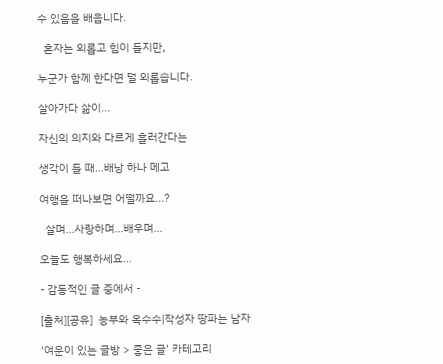수 있음을 배웁니다.

  혼자는 외롭고 힘이 들지만,

누군가 함께 한다면 덜 외롭습니다.

살아가다 삶이...

자신의 의지와 다르게 흘러간다는

생각이 들 때...배낭 하나 메고

여행을 떠나보면 어떨까요...?

  살며...사랑하며...배우며...

오늘도 행복하세요...

- 감동적인 글 중에서 -

[출처][공유]  농부와 옥수수|작성자 땅파는 남자

'여운이 있는 글방 > 좋은 글' 카테고리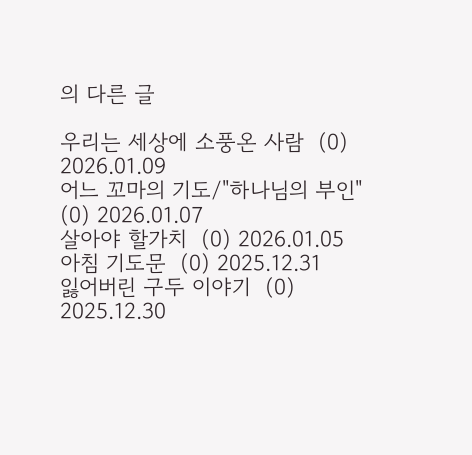의 다른 글

우리는 세상에 소풍온 사람  (0) 2026.01.09
어느 꼬마의 기도/"하나님의 부인"  (0) 2026.01.07
살아야 할가치  (0) 2026.01.05
아침 기도문  (0) 2025.12.31
잃어버린 구두 이야기  (0) 2025.12.30